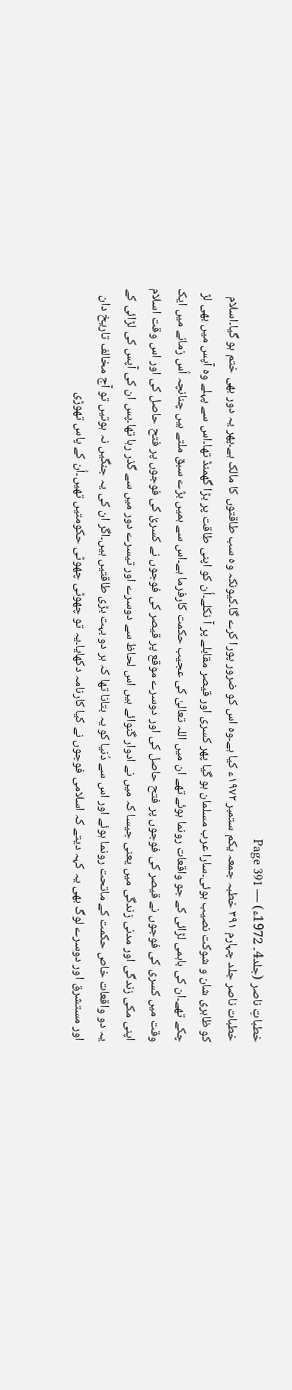خطباتِ ناصر (جلد4۔ 1972ء) — Page 391
خطبات ناصر جلد چہارم ۳۹۱ خطبہ جمعہ یکم ستمبر ۱۹۷۲ء کیا ہے۔وہ اس کو ضرور پورا کرے گا۔کیونکہ وہ سب طاقتوں کا مالک ہے۔پھر یہ دور بھی ختم ہو گیا۔اسلام کو ظاہری شان و شوکت نصیب ہوئی۔سارا عرب مسلمان ہو گیا پھر کسری اور قیصر مقابلے پر آ نکلے۔اُن کو اپنی طاقت پر بڑا گھمنڈ تھا۔اس سے پہلے وہ آپس میں بھی لڑ چکے تھے۔ان کی باہمی لڑائی کے جو واقعات رونما ہوئے تھے ان میں اللہ تعالیٰ کی عجیب حکمت کارفرما ہے۔اس سے ہمیں بڑے سبق ملتے ہیں چنانچہ اُس زمانے میں ایک وقت میں کسری کی فوجوں نے قیصر کی فوجوں پر فتح حاصل کی اور دوسرے موقع پر قیصر کی فوجوں نے کسریٰ کی فوجوں پر فتح حاصل کی اور اس وقت اسلام اپنی مکی زندگی اور مدنی زندگی میں یعنی جیسا کہ میں نے ادوار گنوائے ہیں اس لحاظ سے دوسرے اور تیسرے دور میں سے گذر رہا تھا۔پس ان کی آپس کی لڑائی کے یہ دو واقعات خاص حکمت کے ماتحت رونما ہوئے اور اس سے دُنیا کو یہ بتانا تھا کہ ہر دو بہت بڑی طاقتیں ہیں۔اگر ان کی یہ جنگیں نہ ہوتیں تو آج مخالف تاریخ دان اور مستشرق اور دوسرے لوگ بھی یہ کہہ دیتے کہ اسلامی فوجوں نے کیا کارنامہ دکھایا۔یہ تو چھوٹی چھوٹی حکومتیں تھیں۔اُن کے پاس تھوڑی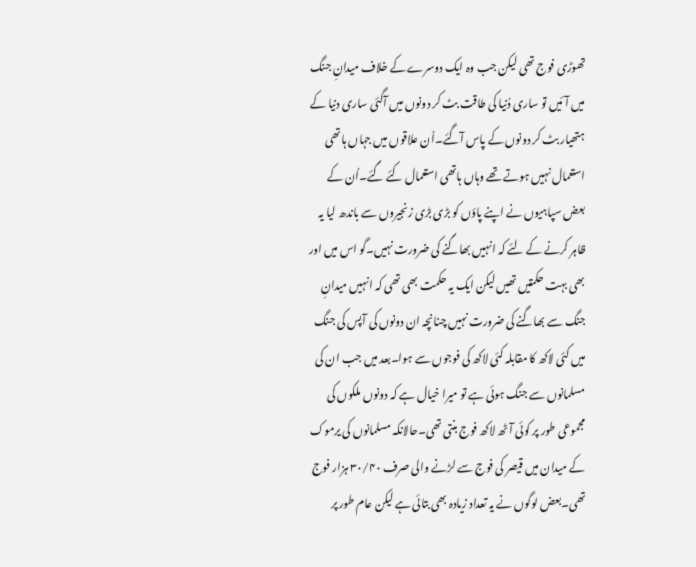تھوڑی فوج تھی لیکن جب وہ ایک دوسرے کے خلاف میدانِ جنگ میں آئیں تو ساری دُنیا کی طاقت بٹ کر دونوں میں آگئی ساری دنیا کے ہتھیار بٹ کر دونوں کے پاس آگئے۔اُن علاقوں میں جہاں ہاتھی استعمال نہیں ہوتے تھے وہاں ہاتھی استعمال کئے گئے۔اُن کے بعض سپاہیوں نے اپنے پاؤں کو بڑی بڑی زنجیروں سے باندھ لیا یہ ظاہر کرنے کے لئے کہ انہیں بھاگنے کی ضرورت نہیں۔گو اس میں اور بھی بہت حکمتیں تھیں لیکن ایک یہ حکمت بھی تھی کہ انہیں میدانِ جنگ سے بھاگنے کی ضرورت نہیں چنانچہ ان دونوں کی آپس کی جنگ میں کئی لاکھ کا مقابلہ کئی لاکھ کی فوجوں سے ہوا۔بعد میں جب ان کی مسلمانوں سے جنگ ہوئی ہے تو میرا خیال ہے کہ دونوں ملکوں کی مجموعی طور پر کوئی آٹھ لاکھ فوج بنتی تھی۔حالانکہ مسلمانوں کی یرموک کے میدان میں قیصر کی فوج سے لڑنے والی صرف ۳۰/۴۰ ہزار فوج تھی۔بعض لوگوں نے یہ تعداد زیادہ بھی بتائی ہے لیکن عام طور پر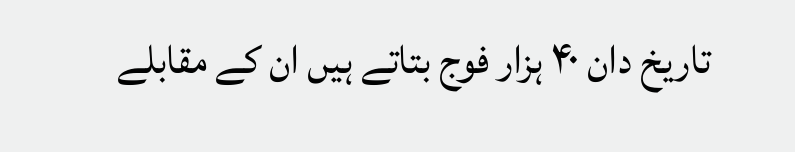تاریخ دان ۴۰ ہزار فوج بتاتے ہیں ان کے مقابلے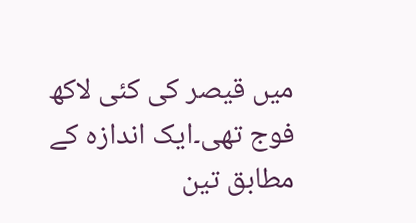میں قیصر کی کئی لاکھ فوج تھی۔ایک اندازہ کے مطابق تین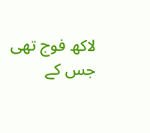لاکھ فوج تھی جس کے